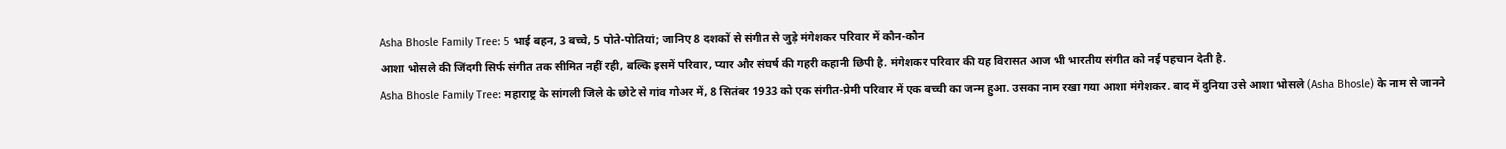Asha Bhosle Family Tree: 5 भाई बहन, 3 बच्चे, 5 पोते-पोतियां; जानिए 8 दशकों से संगीत से जुड़े मंगेशकर परिवार में कौन-कौन
आशा भोसले की जिंदगी सिर्फ संगीत तक सीमित नहीं रही, बल्कि इसमें परिवार, प्यार और संघर्ष की गहरी कहानी छिपी है. मंगेशकर परिवार की यह विरासत आज भी भारतीय संगीत को नई पहचान देती है.
Asha Bhosle Family Tree: महाराष्ट्र के सांगली जिले के छोटे से गांव गोअर में, 8 सितंबर 1933 को एक संगीत-प्रेमी परिवार में एक बच्ची का जन्म हुआ. उसका नाम रखा गया आशा मंगेशकर. बाद में दुनिया उसे आशा भोसले (Asha Bhosle) के नाम से जानने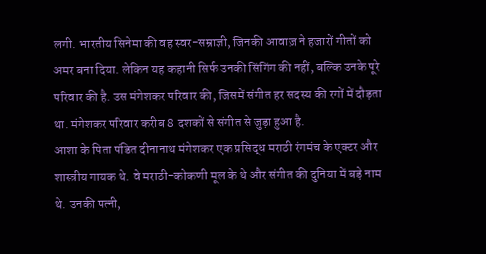लगी. भारतीय सिनेमा की वह स्वर-सम्राज्ञी, जिनकी आवाज़ ने हजारों गीतों को अमर बना दिया. लेकिन यह कहानी सिर्फ उनकी सिंगिंग की नहीं, बल्कि उनके पूरे परिवार की है. उस मंगेशकर परिवार की, जिसमें संगीत हर सदस्य की रगों में दौड़ता था. मंगेशकर परिवार करीब 8 दशकों से संगीत से जुड़ा हुआ है.
आशा के पिता पंडित दीनानाथ मंगेशकर एक प्रसिद्ध मराठी रंगमंच के एक्टर और शास्त्रीय गायक थे. वे मराठी-कोकणी मूल के थे और संगीत की दुनिया में बड़े नाम थे. उनकी पत्नी,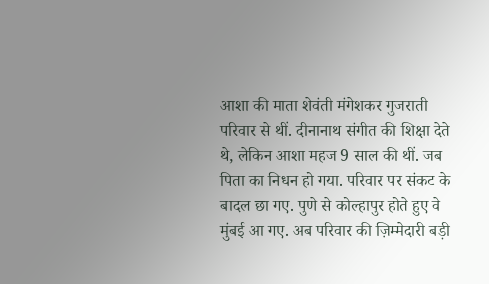आशा की माता शेवंती मंगेशकर गुजराती परिवार से थीं. दीनानाथ संगीत की शिक्षा देते थे, लेकिन आशा महज 9 साल की थीं. जब पिता का निधन हो गया. परिवार पर संकट के बादल छा गए. पुणे से कोल्हापुर होते हुए वे मुंबई आ गए. अब परिवार की ज़िम्मेदारी बड़ी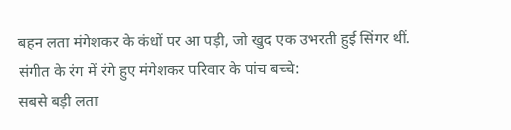बहन लता मंगेशकर के कंधों पर आ पड़ी, जो खुद एक उभरती हुई सिंगर थीं.
संगीत के रंग में रंगे हुए मंगेशकर परिवार के पांच बच्चे:
सबसे बड़ी लता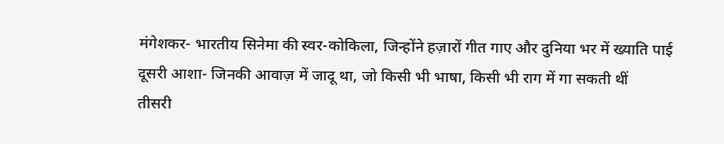मंगेशकर- भारतीय सिनेमा की स्वर-कोकिला, जिन्होंने हज़ारों गीत गाए और दुनिया भर में ख्याति पाई
दूसरी आशा- जिनकी आवाज़ में जादू था, जो किसी भी भाषा, किसी भी राग में गा सकती थीं
तीसरी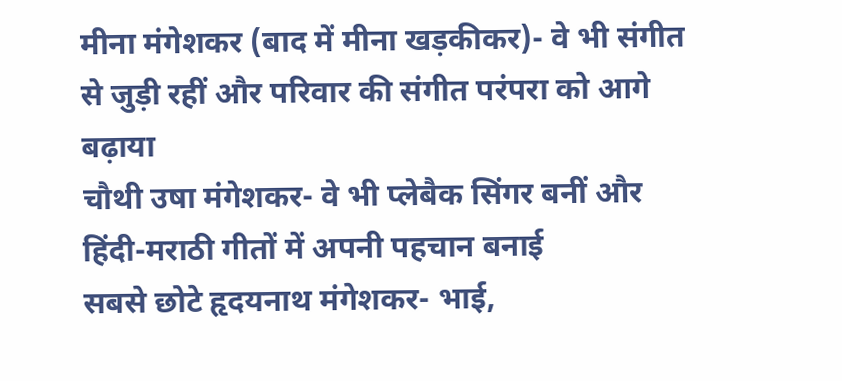मीना मंगेशकर (बाद में मीना खड़कीकर)- वे भी संगीत से जुड़ी रहीं और परिवार की संगीत परंपरा को आगे बढ़ाया
चौथी उषा मंगेशकर- वे भी प्लेबैक सिंगर बनीं और हिंदी-मराठी गीतों में अपनी पहचान बनाई
सबसे छोटे हृदयनाथ मंगेशकर- भाई,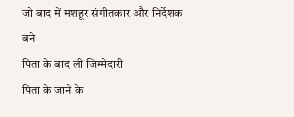जो बाद में मशहूर संगीतकार और निर्देशक बने
पिता के बाद ली जिम्मेदारी
पिता के जाने के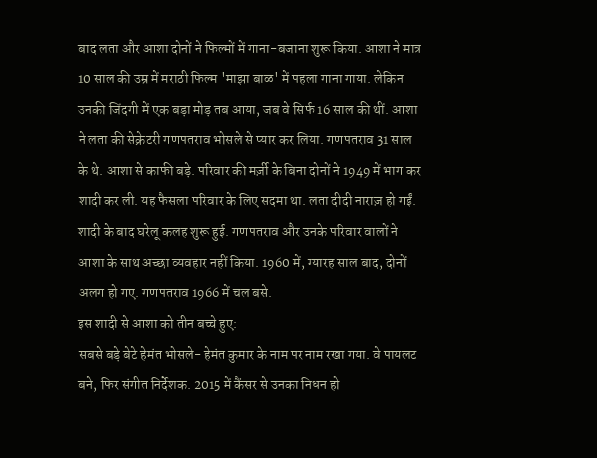बाद लता और आशा दोनों ने फिल्मों में गाना-बजाना शुरू किया. आशा ने मात्र 10 साल की उम्र में मराठी फिल्म 'माझा बाळ' में पहला गाना गाया. लेकिन उनकी जिंदगी में एक बड़ा मोड़ तब आया, जब वे सिर्फ 16 साल की थीं. आशा ने लता की सेक्रेटरी गणपतराव भोसले से प्यार कर लिया. गणपतराव 31 साल के थे. आशा से काफी बड़े. परिवार की मर्ज़ी के बिना दोनों ने 1949 में भाग कर शादी कर ली. यह फैसला परिवार के लिए सदमा था. लता दीदी नाराज़ हो गईं. शादी के बाद घरेलू कलह शुरू हुई. गणपतराव और उनके परिवार वालों ने आशा के साथ अच्छा व्यवहार नहीं किया. 1960 में, ग्यारह साल बाद, दोनों अलग हो गए. गणपतराव 1966 में चल बसे.
इस शादी से आशा को तीन बच्चे हुए:
सबसे बड़े बेटे हेमंत भोसले- हेमंत कुमार के नाम पर नाम रखा गया. वे पायलट बने, फिर संगीत निर्देशक. 2015 में कैंसर से उनका निधन हो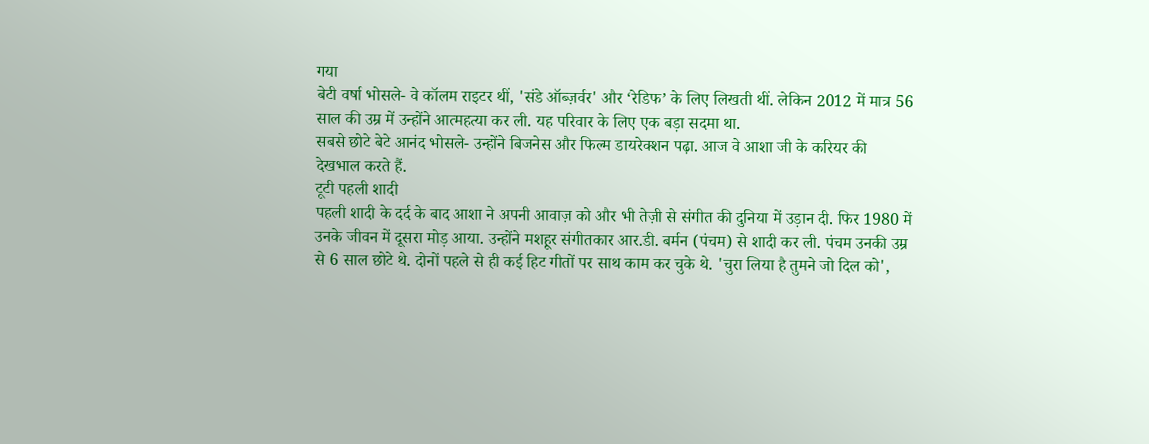गया
बेटी वर्षा भोसले- वे कॉलम राइटर थीं, 'संडे ऑब्ज़र्वर' और ‘रेडिफ’ के लिए लिखती थीं. लेकिन 2012 में मात्र 56 साल की उम्र में उन्होंने आत्महत्या कर ली. यह परिवार के लिए एक बड़ा सदमा था.
सबसे छोटे बेटे आनंद भोसले- उन्होंने बिजनेस और फिल्म डायरेक्शन पढ़ा. आज वे आशा जी के करियर की देखभाल करते हैं.
टूटी पहली शादी
पहली शादी के दर्द के बाद आशा ने अपनी आवाज़ को और भी तेज़ी से संगीत की दुनिया में उड़ान दी. फिर 1980 में उनके जीवन में दूसरा मोड़ आया. उन्होंने मशहूर संगीतकार आर.डी. बर्मन (पंचम) से शादी कर ली. पंचम उनकी उम्र से 6 साल छोटे थे. दोनों पहले से ही कई हिट गीतों पर साथ काम कर चुके थे. 'चुरा लिया है तुमने जो दिल को',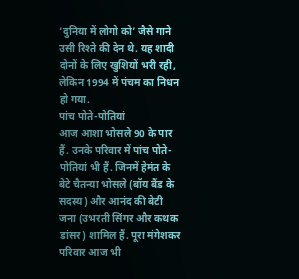‘दुनिया में लोगो को’ जैसे गाने उसी रिश्ते की देन थे. यह शादी दोनों के लिए खुशियों भरी रही, लेकिन 1994 में पंचम का निधन हो गया.
पांच पोते-पोतियां
आज आशा भोसले 90 के पार हैं. उनके परिवार में पांच पोते-पोतियां भी हैं. जिनमें हेमंत के बेटे चैतन्या भोसले (बॉय बैंड के सदस्य) और आनंद की बेटी जना (उभरती सिंगर और कथक डांसर) शामिल हैं. पूरा मंगेशकर परिवार आज भी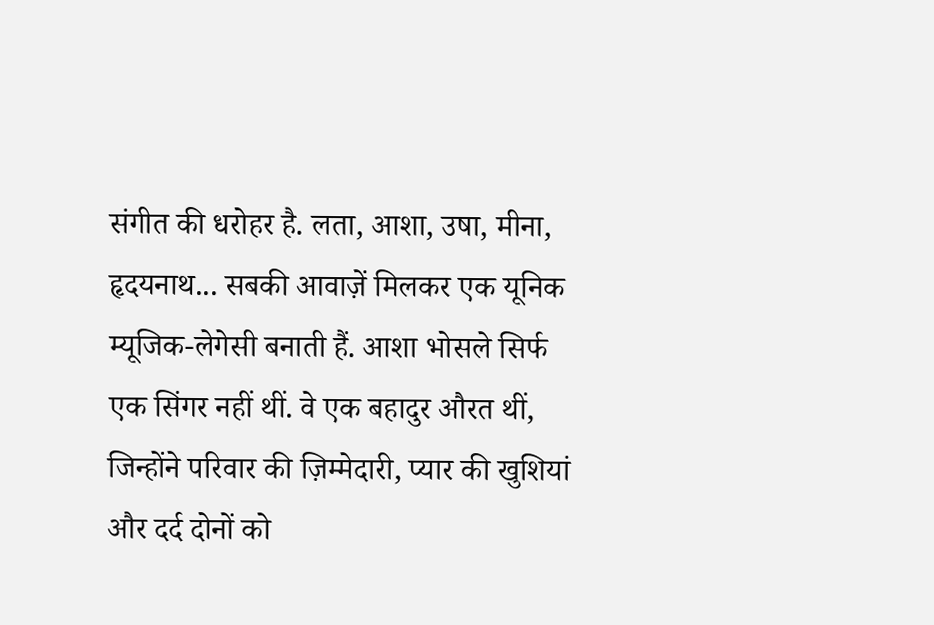संगीत की धरोहर है. लता, आशा, उषा, मीना, हृदयनाथ... सबकी आवाज़ें मिलकर एक यूनिक म्यूजिक-लेगेसी बनाती हैं. आशा भोसले सिर्फ एक सिंगर नहीं थीं. वे एक बहादुर औरत थीं, जिन्होंने परिवार की ज़िम्मेदारी, प्यार की खुशियां और दर्द दोनों को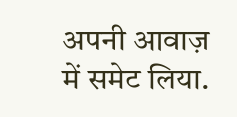अपनी आवाज़ में समेट लिया.